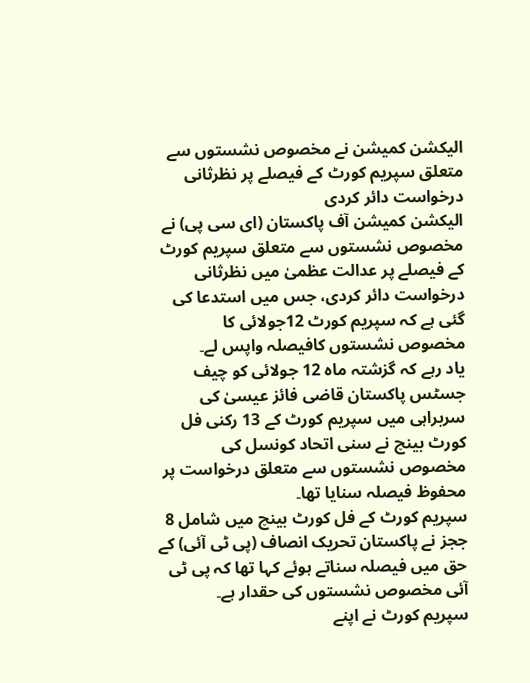الیکشن کمیشن نے مخصوص نشستوں سے متعلق سپریم کورٹ کے فیصلے پر نظرثانی درخواست دائر کردی
الیکشن کمیشن آف پاکستان (ای سی پی) نے مخصوص نشستوں سے متعلق سپریم کورٹ کے فیصلے پر عدالت عظمیٰ میں نظرثانی درخواست دائر کردی، جس میں استدعا کی گئی ہے کہ سپریم کورٹ 12جولائی کا مخصوص نشستوں کافیصلہ واپس لے۔
یاد رہے کہ گزشتہ ماہ 12 جولائی کو چیف جسٹس پاکستان قاضی فائز عیسیٰ کی سربراہی میں سپریم کورٹ کے 13 رکنی فل کورٹ بینچ نے سنی اتحاد کونسل کی مخصوص نشستوں سے متعلق درخواست پر محفوظ فیصلہ سنایا تھا۔
سپریم کورٹ کے فل کورٹ بینچ میں شامل 8 ججز نے پاکستان تحریک انصاف (پی ٹی آئی) کے حق میں فیصلہ سناتے ہوئے کہا تھا کہ پی ٹی آئی مخصوص نشستوں کی حقدار ہے۔
سپریم کورٹ نے اپنے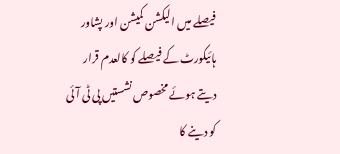فیصلے میں الیکشن کمیشن اور پشاور ہائیکورٹ کے فیصلے کو کالعدم قرار دیتے ہوئے مخصوص نشستیں پی ٹی آئی کو دینے کا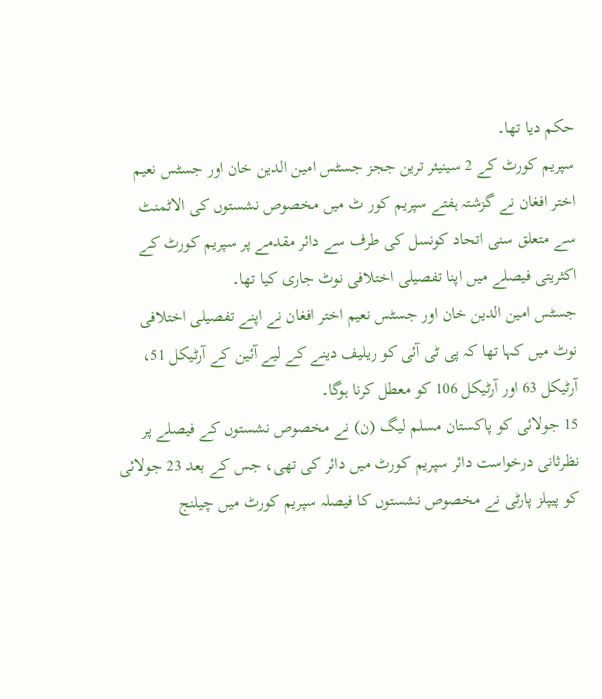حکم دیا تھا۔
سپریم کورٹ کے 2 سینیئر ترین ججز جسٹس امین الدین خان اور جسٹس نعیم اختر افغان نے گزشتہ ہفتے سپریم کور ٹ میں مخصوص نشستوں کی الاٹمنٹ سے متعلق سنی اتحاد کونسل کی طرف سے دائر مقدمے پر سپریم کورٹ کے اکثریتی فیصلے میں اپنا تفصیلی اختلافی نوٹ جاری کیا تھا۔
جسٹس امین الدین خان اور جسٹس نعیم اختر افغان نے اپنے تفصیلی اختلافی نوٹ میں کہا تھا کہ پی ٹی آئی کو ریلیف دینے کے لیے آئین کے آرٹیکل 51، آرٹیکل 63 اور آرٹیکل 106 کو معطل کرنا ہوگا۔
15 جولائی کو پاکستان مسلم لیگ (ن) نے مخصوص نشستوں کے فیصلے پر نظرثانی درخواست دائر سپریم کورٹ میں دائر کی تھی، جس کے بعد 23 جولائی کو پیپلز پارٹی نے مخصوص نشستوں کا فیصلہ سپریم کورٹ میں چیلنج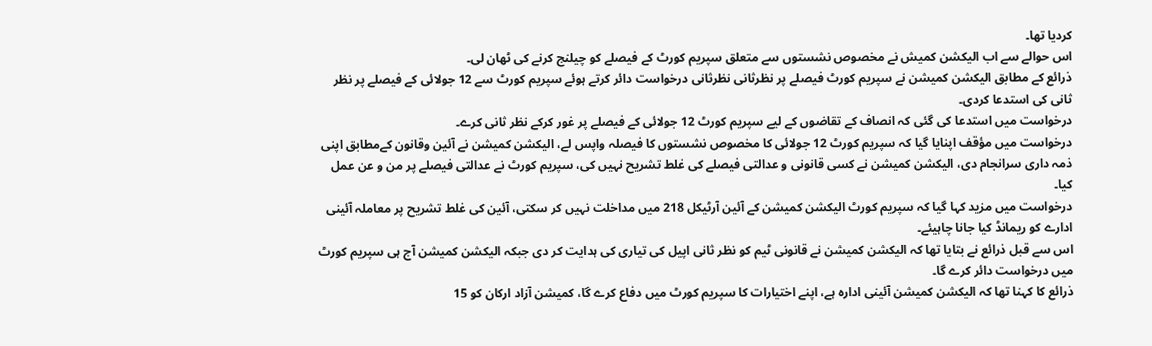کردیا تھا۔
اس حوالے سے اب الیکشن کمیش نے مخصوص نشستوں سے متعلق سپریم کورٹ کے فیصلے کو چیلنج کرنے کی ٹھان لی۔
ذرائع کے مطابق الیکشن کمیشن نے سپریم کورٹ فیصلے پر نظرثانی نظرثانی درخواست دائر کرتے ہوئے سپریم کورٹ سے 12 جولائی کے فیصلے پر نظر ثانی کی استدعا کردی۔
درخواست میں استدعا کی گئی کہ انصاف کے تقاضوں کے لیے سپریم کورٹ 12 جولائی کے فیصلے پر غور کرکے نظر ثانی کرے۔
درخواست میں مؤقف اپنایا گیا کہ سپریم کورٹ 12 جولائی کا مخصوص نشستوں کا فیصلہ واپس لے، الیکشن کمیشن نے آئین وقانون کےمطابق اپنی ذمہ داری سرانجام دی، الیکشن کمیشن نے کسی قانونی و عدالتی فیصلے کی غلط تشریح نہیں کی، سپریم کورٹ نے عدالتی فیصلے پر من و عن عمل کیا۔
درخواست میں مزید کہا گیا کہ سپریم کورٹ الیکشن کمیشن کے آئین آرٹیکل 218 میں مداخلت نہیں کر سکتی، آئین کی غلط تشریح پر معاملہ آئینی ادارے کو ریمانڈ کیا جانا چاہیئے۔
اس سے قبل ذرائع نے بتایا تھا کہ الیکشن کمیشن نے قانونی ٹیم کو نظر ثانی اپیل کی تیاری کی ہدایت کر دی جبکہ الیکشن کمیشن آج ہی سپریم کورٹ میں درخواست دائر کرے گا۔
ذرائع کا کہنا تھا کہ الیکشن کمیشن آئینی ادارہ ہے، اپنے اختیارات کا سپریم کورٹ میں دفاع کرے گا، کمیشن آزاد ارکان کو 15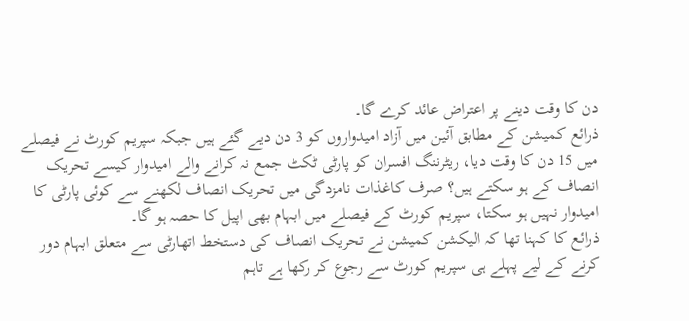دن کا وقت دینے پر اعتراض عائد کرے گا۔
ذرائع کمیشن کے مطابق آئین میں آزاد امیدواروں کو 3 دن دیے گئے ہیں جبکہ سپریم کورٹ نے فیصلے میں 15 دن کا وقت دیا، ریٹرننگ افسران کو پارٹی ٹکٹ جمع نہ کرانے والے امیدوار کیسے تحریک انصاف کے ہو سکتے ہیں؟ صرف کاغذات نامزدگی میں تحریک انصاف لکھنے سے کوئی پارٹی کا امیدوار نہیں ہو سکتا، سپریم کورٹ کے فیصلے میں ابہام بھی اپیل کا حصہ ہو گا۔
ذرائع کا کہنا تھا کہ الیکشن کمیشن نے تحریک انصاف کی دستخط اتھارٹی سے متعلق ابہام دور کرنے کے لیے پہلے ہی سپریم کورٹ سے رجوع کر رکھا ہے تاہم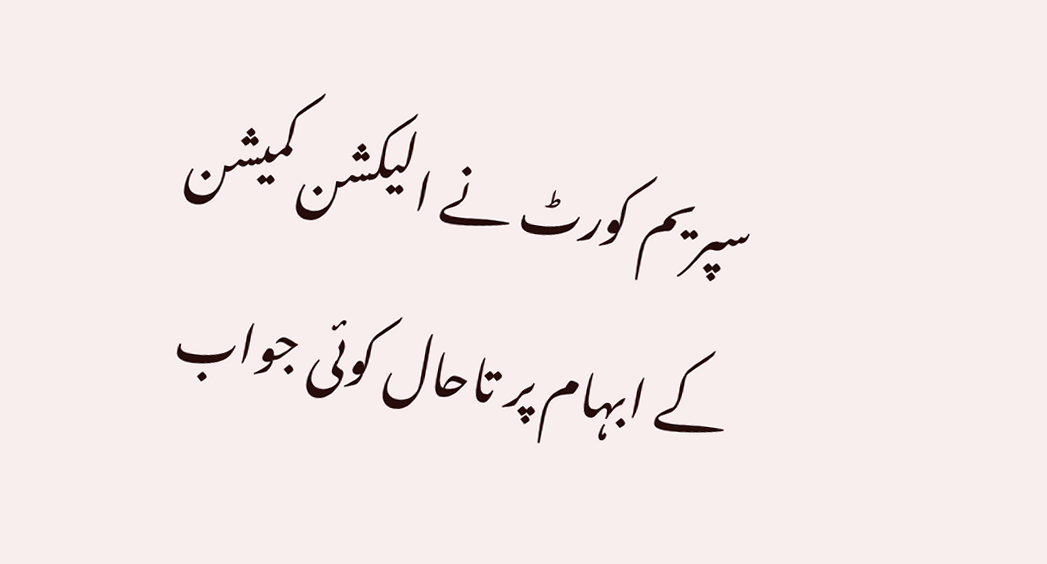سپریم کورٹ نے الیکشن کمیشن کے ابہام پر تاحال کوئی جواب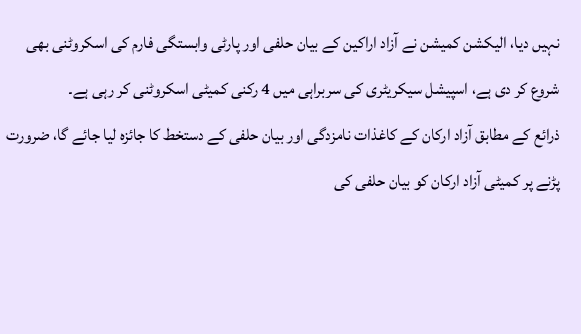نہیں دیا، الیکشن کمیشن نے آزاد اراکین کے بیان حلفی اور پارٹی وابستگی فارم کی اسکروٹنی بھی شروع کر دی ہے، اسپیشل سیکریٹری کی سربراہی میں 4 رکنی کمیٹی اسکروٹنی کر رہی ہے۔
ذرائع کے مطابق آزاد ارکان کے کاغذات نامزدگی اور بیان حلفی کے دستخط کا جائزہ لیا جائے گا، ضرورت پڑنے پر کمیٹی آزاد ارکان کو بیان حلفی کی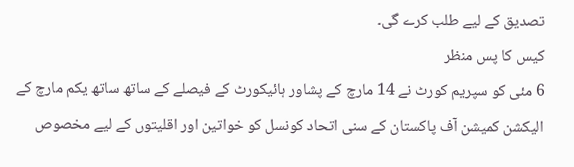تصدیق کے لیے طلب کرے گی۔
کیس کا پس منظر
6 مئی کو سپریم کورٹ نے 14 مارچ کے پشاور ہائیکورٹ کے فیصلے کے ساتھ ساتھ یکم مارچ کے الیکشن کمیشن آف پاکستان کے سنی اتحاد کونسل کو خواتین اور اقلیتوں کے لیے مخصوص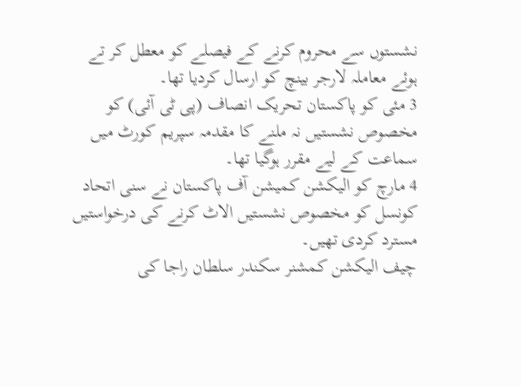نشستوں سے محروم کرنے کے فیصلے کو معطل کر تے ہوئے معاملہ لارجر بینچ کو ارسال کردیا تھا۔
3 مئی کو پاکستان تحریک انصاف (پی ٹی آئی) کو مخصوص نشستیں نہ ملنے کا مقدمہ سپریم کورٹ میں سماعت کے لیے مقرر ہوگیا تھا۔
4 مارچ کو الیکشن کمیشن آف پاکستان نے سنی اتحاد کونسل کو مخصوص نشستیں الاٹ کرنے کی درخواستیں مسترد کردی تھیں۔
چیف الیکشن کمشنر سکندر سلطان راجا کی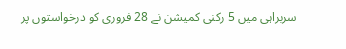سربراہی میں 5 رکنی کمیشن نے 28 فروری کو درخواستوں پر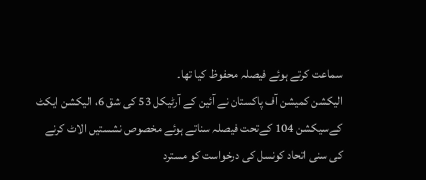سماعت کرتے ہوئے فیصلہ محفوظ کیا تھا۔
الیکشن کمیشن آف پاکستان نے آئین کے آرٹیکل 53 کی شق 6، الیکشن ایکٹ کےسیکشن 104 کےتحت فیصلہ سناتے ہوئے مخصوص نشستیں الاٹ کرنے کی سنی اتحاد کونسل کی درخواست کو مسترد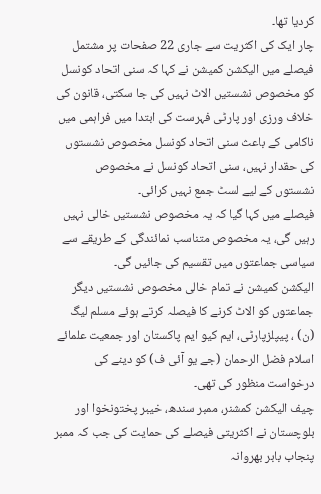کردیا تھا۔
چار ایک کی اکثریت سے جاری 22 صفحات پر مشتمل فیصلے میں الیکشن کمیشن نے کہا کہ سنی اتحاد کونسل کو مخصوص نشستیں الاٹ نہیں کی جا سکتی، قانون کی خلاف ورزی اور پارٹی فہرست کی ابتدا میں فراہمی میں ناکامی کے باعث سنی اتحاد کونسل مخصوص نشستوں کی حقدار نہیں، سنی اتحاد کونسل نے مخصوص نشستوں کے لیے لسٹ جمع نہیں کرائی۔
فیصلے میں کہا گیا کہ یہ مخصوص نشستیں خالی نہیں رہیں گی، یہ مخصوص متناسب نمائندگی کے طریقے سے سیاسی جماعتوں میں تقسیم کی جائیں گی۔
الیکشن کمیشن نے تمام خالی مخصوص نشستیں دیگر جماعتوں کو الاٹ کرنے کا فیصلہ کرتے ہوئے مسلم لیگ (ن) ، پیپلزپارٹی، ایم کیو ایم پاکستان اور جمعیت علمائے اسلام فضل الرحمان (جے یو آئی ف) کو دینے کی درخواست منظور کی تھی۔
چیف الیکشن کمشنر، ممبر سندھ، خیبر پختونخوا اور بلوچستان نے اکثریتی فیصلے کی حمایت کی جب کہ ممبر پنجاب بابر بھروانہ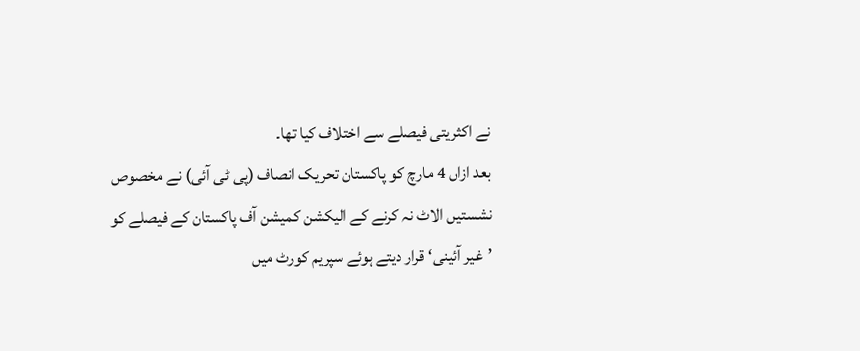نے اکثریتی فیصلے سے اختلاف کیا تھا۔
بعد ازاں 4 مارچ کو پاکستان تحریک انصاف (پی ٹی آئی) نے مخصوص نشستیں الاٹ نہ کرنے کے الیکشن کمیشن آف پاکستان کے فیصلے کو ’غیر آئینی‘ قرار دیتے ہوئے سپریم کورٹ میں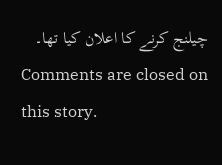چیلنج کرنے کا اعلان کیا تھا۔
Comments are closed on this story.